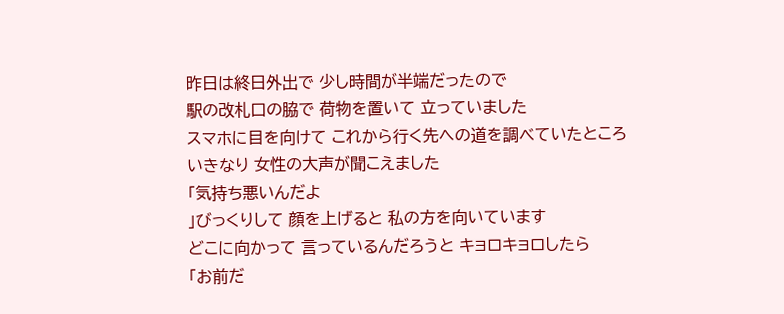昨日は終日外出で 少し時間が半端だったので
駅の改札口の脇で 荷物を置いて 立っていました
スマホに目を向けて これから行く先への道を調べていたところ
いきなり 女性の大声が聞こえました
「気持ち悪いんだよ
」びっくりして 顔を上げると 私の方を向いています
どこに向かって 言っているんだろうと キョロキョロしたら
「お前だ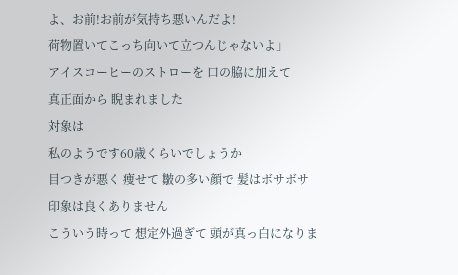よ、お前!お前が気持ち悪いんだよ!
荷物置いてこっち向いて立つんじゃないよ」
アイスコーヒーのストローを 口の脇に加えて
真正面から 睨まれました
対象は
私のようです60歳くらいでしょうか
目つきが悪く 痩せて 皺の多い顔で 髪はボサボサ
印象は良くありません
こういう時って 想定外過ぎて 頭が真っ白になりま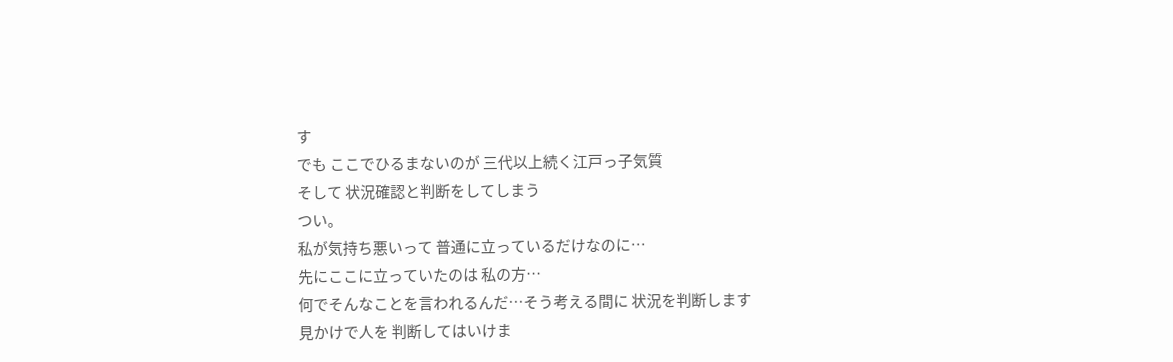す
でも ここでひるまないのが 三代以上続く江戸っ子気質
そして 状況確認と判断をしてしまう
つい。
私が気持ち悪いって 普通に立っているだけなのに…
先にここに立っていたのは 私の方…
何でそんなことを言われるんだ…そう考える間に 状況を判断します
見かけで人を 判断してはいけま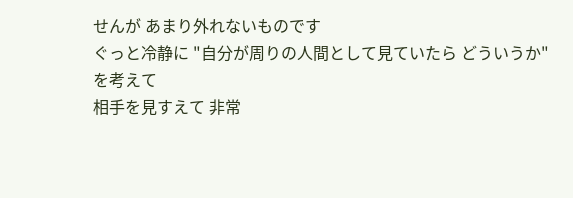せんが あまり外れないものです
ぐっと冷静に "自分が周りの人間として見ていたら どういうか"
を考えて
相手を見すえて 非常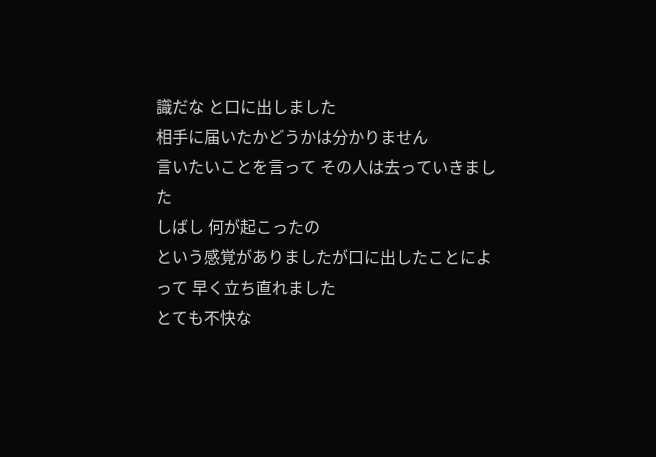識だな と口に出しました
相手に届いたかどうかは分かりません
言いたいことを言って その人は去っていきました
しばし 何が起こったの
という感覚がありましたが口に出したことによって 早く立ち直れました
とても不快な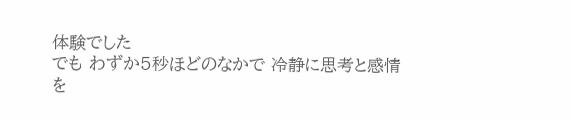体験でした
でも わずか5秒ほどのなかで 冷静に思考と感情を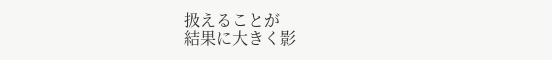扱えることが
結果に大きく影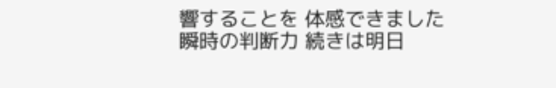響することを 体感できました
瞬時の判断力 続きは明日